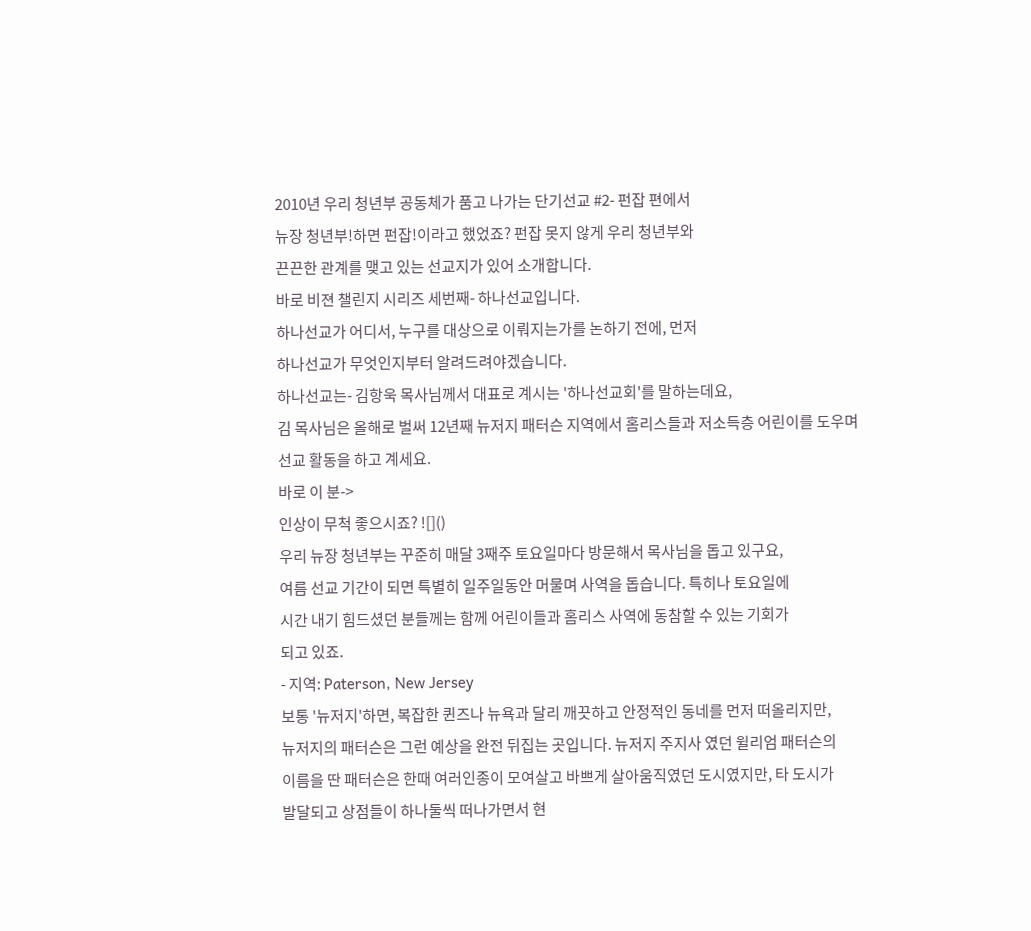2010년 우리 청년부 공동체가 품고 나가는 단기선교 #2- 펀잡 편에서
뉴장 청년부!하면 펀잡!이라고 했었죠? 펀잡 못지 않게 우리 청년부와
끈끈한 관계를 맺고 있는 선교지가 있어 소개합니다.
바로 비젼 챌린지 시리즈 세번째- 하나선교입니다.
하나선교가 어디서, 누구를 대상으로 이뤄지는가를 논하기 전에, 먼저
하나선교가 무엇인지부터 알려드려야겠습니다.
하나선교는- 김항욱 목사님께서 대표로 계시는 '하나선교회'를 말하는데요,
김 목사님은 올해로 벌써 12년째 뉴저지 패터슨 지역에서 홈리스들과 저소득층 어린이를 도우며
선교 활동을 하고 계세요.
바로 이 분->
인상이 무척 좋으시죠? ![]()
우리 뉴장 청년부는 꾸준히 매달 3째주 토요일마다 방문해서 목사님을 돕고 있구요,
여름 선교 기간이 되면 특별히 일주일동안 머물며 사역을 돕습니다. 특히나 토요일에
시간 내기 힘드셨던 분들께는 함께 어린이들과 홈리스 사역에 동참할 수 있는 기회가
되고 있죠.
- 지역: Paterson, New Jersey
보통 '뉴저지'하면, 복잡한 퀸즈나 뉴욕과 달리 깨끗하고 안정적인 동네를 먼저 떠올리지만,
뉴저지의 패터슨은 그런 예상을 완전 뒤집는 곳입니다. 뉴저지 주지사 였던 윌리엄 패터슨의
이름을 딴 패터슨은 한때 여러인종이 모여살고 바쁘게 살아움직였던 도시였지만, 타 도시가
발달되고 상점들이 하나둘씩 떠나가면서 현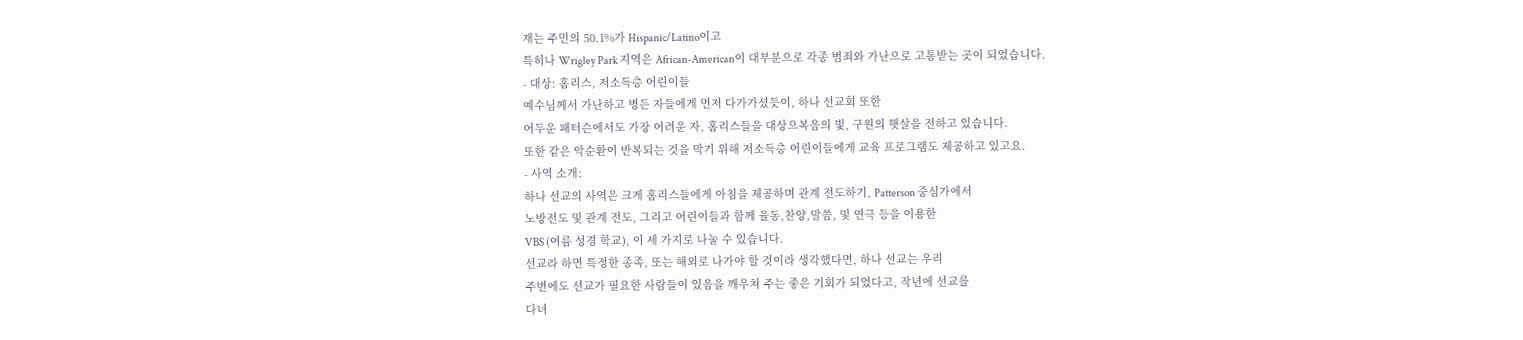재는 주민의 50.1%가 Hispanic/Latino이고
특히나 Wrigley Park 지역은 African-American이 대부분으로 각종 범죄와 가난으로 고통받는 곳이 되었습니다.
- 대상: 홈리스, 저소득층 어린이들
예수님께서 가난하고 병든 자들에게 먼저 다가가셨듯이, 하나 선교회 또한
어두운 패터슨에서도 가장 어려운 자, 홈리스들을 대상으복음의 빛, 구원의 햇살을 전하고 있습니다.
또한 같은 악순환이 반복되는 것을 막기 위해 저소득층 어린이들에게 교육 프로그램도 제공하고 있고요.
- 사역 소개:
하나 선교의 사역은 크게 홈리스들에게 아침을 제공하며 관계 전도하기, Patterson 중심가에서
노방전도 및 관계 전도, 그리고 어린이들과 함께 율동,찬양,말씀, 및 연극 등을 이용한
VBS (여름 성경 학교), 이 세 가지로 나눌 수 있습니다.
선교라 하면 특정한 종족, 또는 해외로 나가야 할 것이라 생각했다면, 하나 선교는 우리
주변에도 선교가 필요한 사람들이 있음을 깨우쳐 주는 좋은 기회가 되었다고, 작년에 선교를
다녀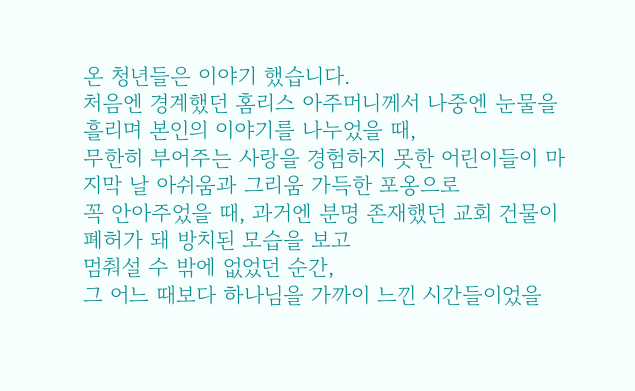온 청년들은 이야기 했습니다.
처음엔 경계했던 홈리스 아주머니께서 나중엔 눈물을 흘리며 본인의 이야기를 나누었을 때,
무한히 부어주는 사랑을 경험하지 못한 어린이들이 마지막 날 아쉬움과 그리움 가득한 포옹으로
꼭 안아주었을 때, 과거엔 분명 존재했던 교회 건물이 폐허가 돼 방치된 모습을 보고
멈춰설 수 밖에 없었던 순간,
그 어느 때보다 하나님을 가까이 느낀 시간들이었을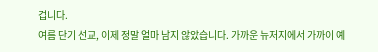겁니다.
여름 단기 선교, 이제 정말 얼마 남지 않았습니다. 가까운 뉴저지에서 가까이 예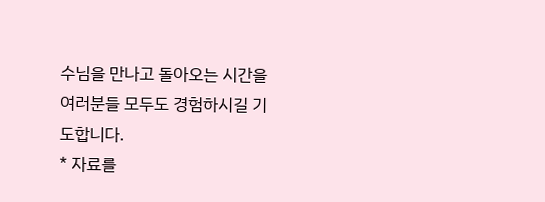수님을 만나고 돌아오는 시간을
여러분들 모두도 경험하시길 기도합니다.
* 자료를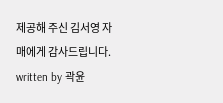제공해 주신 김서영 자매에게 감사드립니다.
written by 곽윤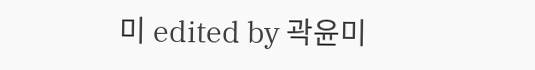미 edited by 곽윤미